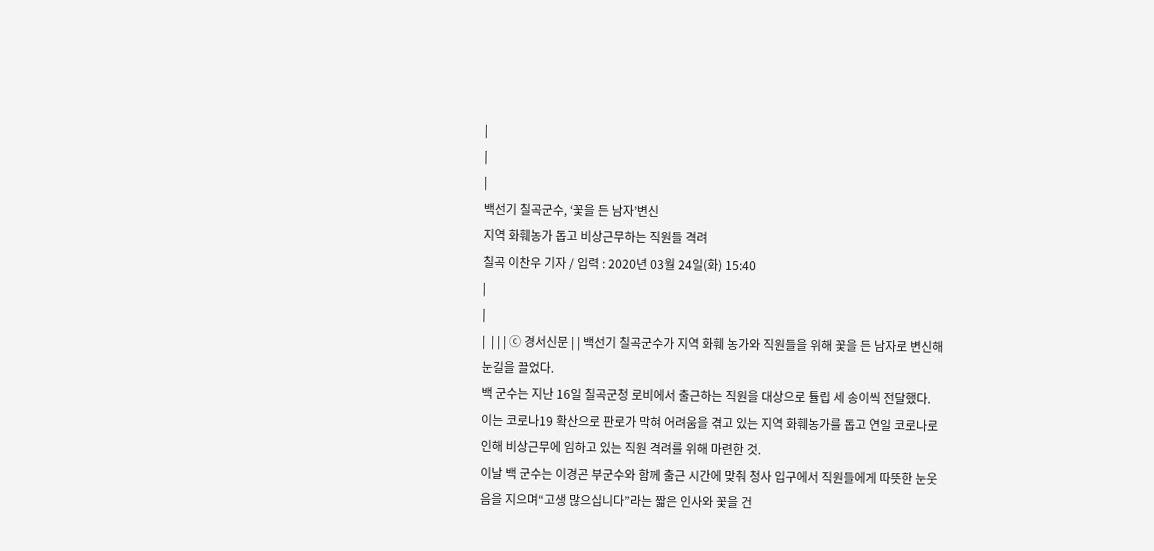|
|
|
백선기 칠곡군수, ‘꽃을 든 남자’변신
지역 화훼농가 돕고 비상근무하는 직원들 격려
칠곡 이찬우 기자 / 입력 : 2020년 03월 24일(화) 15:40
|
|
|  | | | ⓒ 경서신문 | | 백선기 칠곡군수가 지역 화훼 농가와 직원들을 위해 꽃을 든 남자로 변신해 눈길을 끌었다.
백 군수는 지난 16일 칠곡군청 로비에서 출근하는 직원을 대상으로 튤립 세 송이씩 전달했다.
이는 코로나19 확산으로 판로가 막혀 어려움을 겪고 있는 지역 화훼농가를 돕고 연일 코로나로 인해 비상근무에 임하고 있는 직원 격려를 위해 마련한 것.
이날 백 군수는 이경곤 부군수와 함께 출근 시간에 맞춰 청사 입구에서 직원들에게 따뜻한 눈웃음을 지으며“고생 많으십니다”라는 짧은 인사와 꽃을 건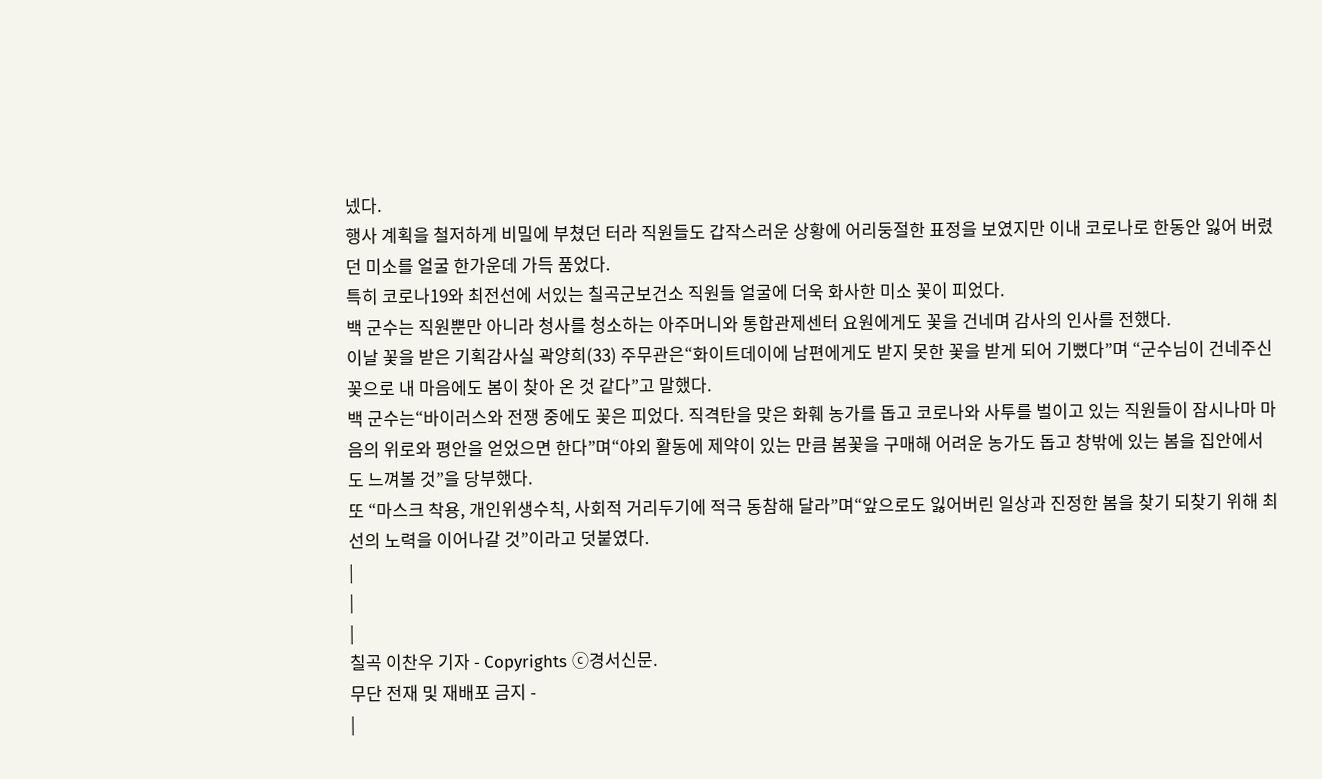넸다.
행사 계획을 철저하게 비밀에 부쳤던 터라 직원들도 갑작스러운 상황에 어리둥절한 표정을 보였지만 이내 코로나로 한동안 잃어 버렸던 미소를 얼굴 한가운데 가득 품었다.
특히 코로나19와 최전선에 서있는 칠곡군보건소 직원들 얼굴에 더욱 화사한 미소 꽃이 피었다.
백 군수는 직원뿐만 아니라 청사를 청소하는 아주머니와 통합관제센터 요원에게도 꽃을 건네며 감사의 인사를 전했다.
이날 꽃을 받은 기획감사실 곽양희(33) 주무관은“화이트데이에 남편에게도 받지 못한 꽃을 받게 되어 기뻤다”며 “군수님이 건네주신 꽃으로 내 마음에도 봄이 찾아 온 것 같다”고 말했다.
백 군수는“바이러스와 전쟁 중에도 꽃은 피었다. 직격탄을 맞은 화훼 농가를 돕고 코로나와 사투를 벌이고 있는 직원들이 잠시나마 마음의 위로와 평안을 얻었으면 한다”며“야외 활동에 제약이 있는 만큼 봄꽃을 구매해 어려운 농가도 돕고 창밖에 있는 봄을 집안에서도 느껴볼 것”을 당부했다.
또 “마스크 착용, 개인위생수칙, 사회적 거리두기에 적극 동참해 달라”며“앞으로도 잃어버린 일상과 진정한 봄을 찾기 되찾기 위해 최선의 노력을 이어나갈 것”이라고 덧붙였다.
|
|
|
칠곡 이찬우 기자 - Copyrights ⓒ경서신문.
무단 전재 및 재배포 금지 -
|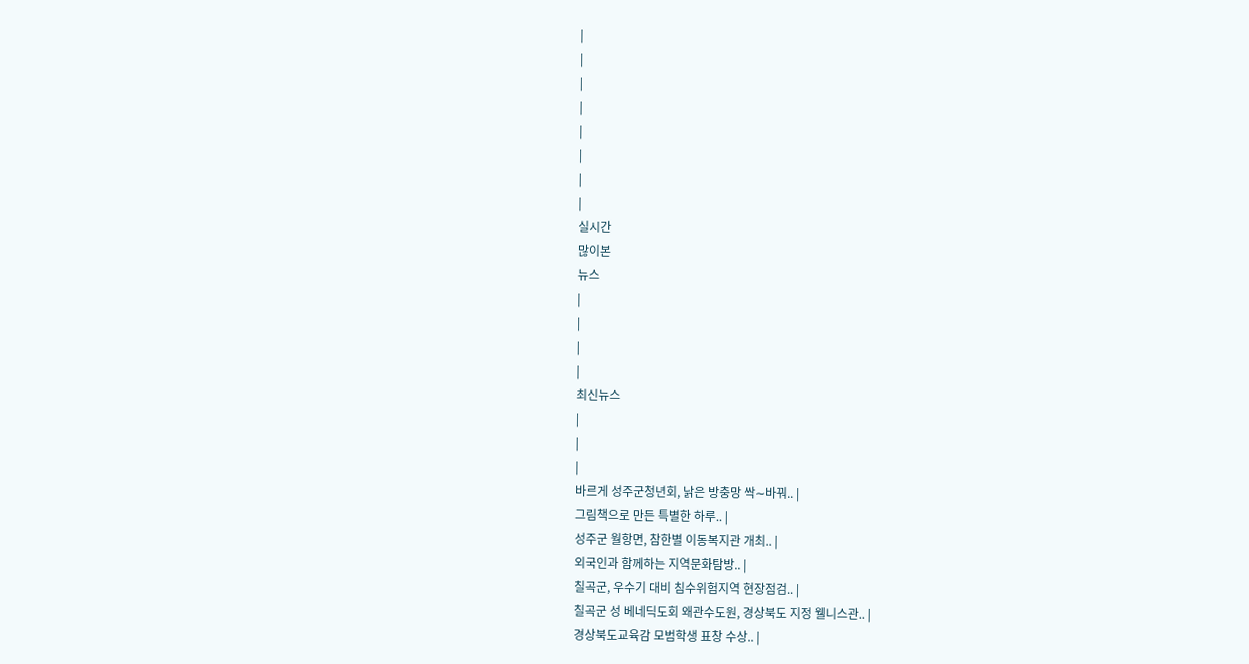|
|
|
|
|
|
|
|
실시간
많이본
뉴스
|
|
|
|
최신뉴스
|
|
|
바르게 성주군청년회, 낡은 방충망 싹∼바꿔.. |
그림책으로 만든 특별한 하루.. |
성주군 월항면, 참한별 이동복지관 개최.. |
외국인과 함께하는 지역문화탐방.. |
칠곡군, 우수기 대비 침수위험지역 현장점검.. |
칠곡군 성 베네딕도회 왜관수도원, 경상북도 지정 웰니스관.. |
경상북도교육감 모범학생 표창 수상.. |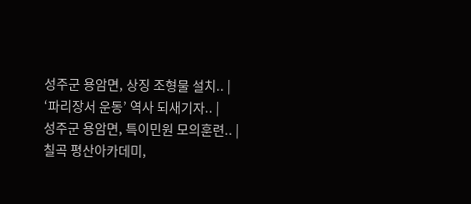성주군 용암면, 상징 조형물 설치.. |
‘파리장서 운동’ 역사 되새기자.. |
성주군 용암면, 특이민원 모의훈련.. |
칠곡 평산아카데미,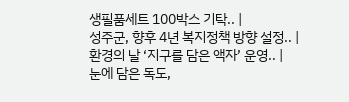생필품세트 100박스 기탁.. |
성주군, 향후 4년 복지정책 방향 설정.. |
환경의 날 ‘지구를 담은 액자’ 운영.. |
눈에 담은 독도,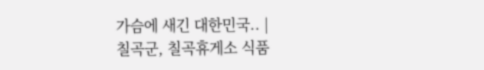가슴에 새긴 대한민국.. |
칠곡군, 칠곡휴게소 식품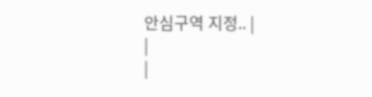안심구역 지정.. |
|
|